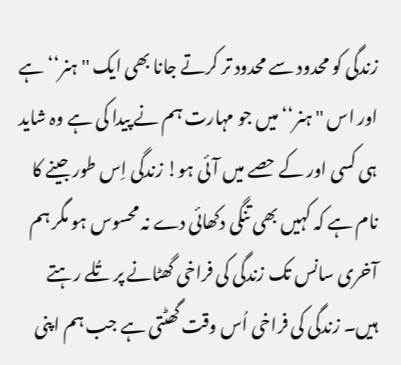زندگی کو محدود سے محدود تر کرتے جانا بھی ایک ''ہنر‘‘ ہے اور اس ''ہنر‘‘ میں جو مہارت ہم نے پیدا کی ہے وہ شاید ہی کسی اور کے حصے میں آئی ہو! زندگی اِس طور جینے کا نام ہے کہ کہیں بھی تنگی دکھائی دے نہ محسوس ہو مگر ہم آخری سانس تک زندگی کی فراخی گھٹانے پر تُلے رہتے ہیں۔ زندگی کی فراخی اُس وقت گھٹتی ہے جب ہم اپنی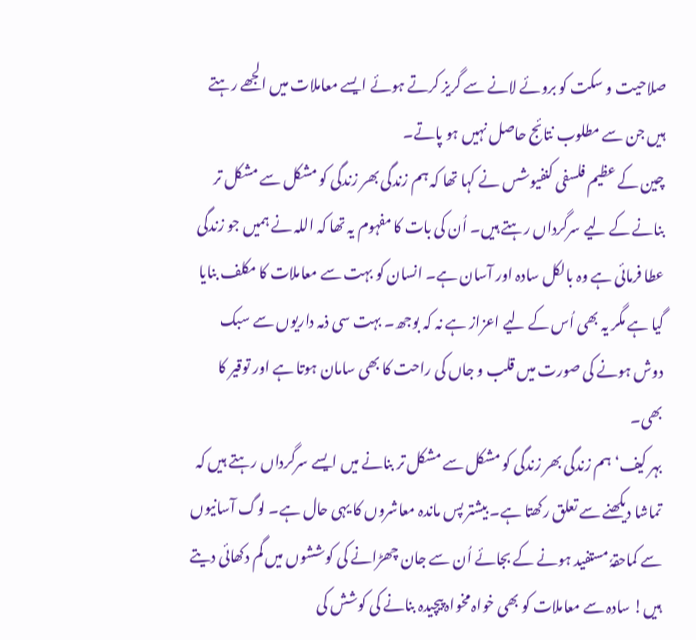صلاحیت و سکت کو بروئے لانے سے گریز کرتے ہوئے ایسے معاملات میں الجھے رہتے ہیں جن سے مطلوب نتائج حاصل نہیں ہو پاتے۔
چین کے عظیم فلسفی کنفیوشس نے کہا تھا کہ ہم زندگی بھر زندگی کو مشکل سے مشکل تر بنانے کے لیے سرگرداں رہتے ہیں۔ اُن کی بات کا مفہوم یہ تھا کہ اللہ نے ہمیں جو زندگی عطا فرمائی ہے وہ بالکل سادہ اور آسان ہے۔ انسان کو بہت سے معاملات کا مکلف بنایا گیا ہے مگر یہ بھی اُس کے لیے اعزاز ہے نہ کہ بوجھ۔ بہت سی ذمہ داریوں سے سبک دوش ہونے کی صورت میں قلب و جاں کی راحت کا بھی سامان ہوتا ہے اور توقیر کا بھی۔
بہر کیف‘ ہم زندگی بھر زندگی کو مشکل سے مشکل تر بنانے میں ایسے سرگرداں رہتے ہیں کہ تماشا دیکھنے سے تعلق رکھتا ہے۔ بیشتر پس ماندہ معاشروں کا یہی حال ہے۔ لوگ آسانیوں سے کماحقہٗ مستفید ہونے کے بجائے اُن سے جان چھڑانے کی کوششوں میں گم دکھائی دیتے ہیں! سادہ سے معاملات کو بھی خواہ مخواہ پیچیدہ بنانے کی کوشش کی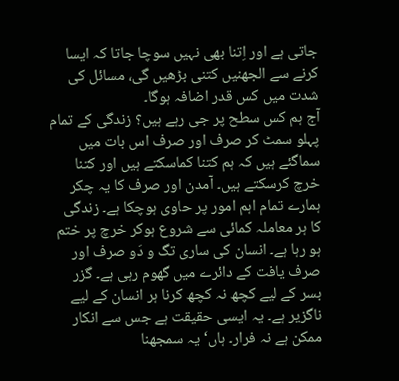جاتی ہے اور اِتنا بھی نہیں سوچا جاتا کہ ایسا کرنے سے الجھنیں کتنی بڑھیں گی، مسائل کی شدت میں کس قدر اضافہ ہوگا۔
آج ہم کس سطح پر جی رہے ہیں؟ زندگی کے تمام پہلو سمٹ کر صرف اور صرف اس بات میں سماگئے ہیں کہ ہم کتنا کماسکتے ہیں اور کتنا خرچ کرسکتے ہیں۔ آمدن اور صرف کا یہ چکر ہمارے تمام اہم امور پر حاوی ہوچکا ہے۔ زندگی کا ہر معاملہ کمائی سے شروع ہوکر خرچ پر ختم ہو رہا ہے۔ انسان کی ساری تگ و دَو صرف اور صرف یافت کے دائرے میں گھوم رہی ہے۔ گزر بسر کے لیے کچھ نہ کچھ کرنا ہر انسان کے لیے ناگزیر ہے۔ یہ ایسی حقیقت ہے جس سے انکار ممکن ہے نہ فرار۔ ہاں‘ یہ سمجھنا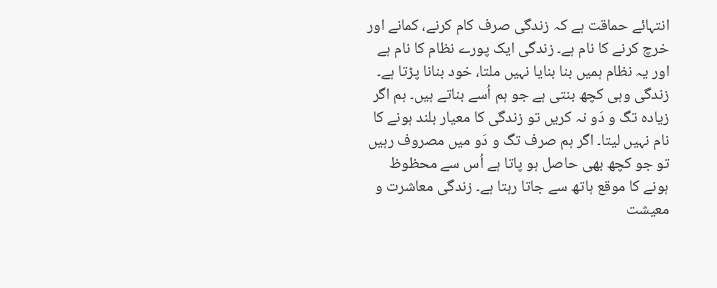انتہائے حماقت ہے کہ زندگی صرف کام کرنے، کمانے اور خرچ کرنے کا نام ہے۔ زندگی ایک پورے نظام کا نام ہے اور یہ نظام ہمیں بنا بنایا نہیں ملتا، خود بنانا پڑتا ہے۔ زندگی وہی کچھ بنتی ہے جو ہم اُسے بناتے ہیں۔ ہم اگر زیادہ تگ و دَو نہ کریں تو زندگی کا معیار بلند ہونے کا نام نہیں لیتا۔ اگر ہم صرف تگ و دَو میں مصروف رہیں تو جو کچھ بھی حاصل ہو پاتا ہے اُس سے محظوظ ہونے کا موقع ہاتھ سے جاتا رہتا ہے۔ زندگی معاشرت و معیشت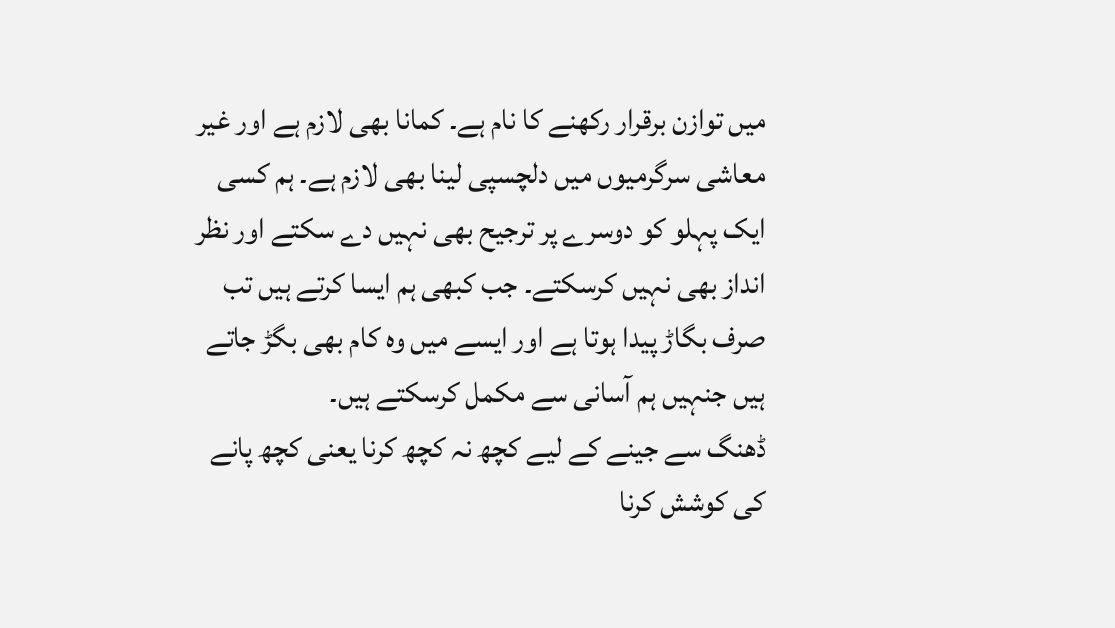میں توازن برقرار رکھنے کا نام ہے۔ کمانا بھی لازم ہے اور غیر معاشی سرگرمیوں میں دلچسپی لینا بھی لازم ہے۔ ہم کسی ایک پہلو کو دوسرے پر ترجیح بھی نہیں دے سکتے اور نظر انداز بھی نہیں کرسکتے۔ جب کبھی ہم ایسا کرتے ہیں تب صرف بگاڑ پیدا ہوتا ہے اور ایسے میں وہ کام بھی بگڑ جاتے ہیں جنہیں ہم آسانی سے مکمل کرسکتے ہیں۔
ڈھنگ سے جینے کے لیے کچھ نہ کچھ کرنا یعنی کچھ پانے کی کوشش کرنا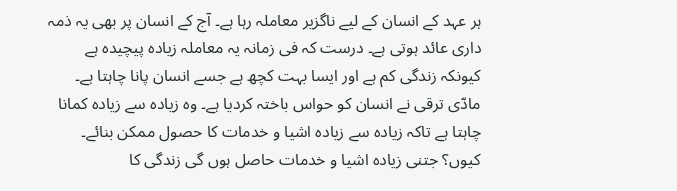ہر عہد کے انسان کے لیے ناگزیر معاملہ رہا ہے۔ آج کے انسان پر بھی یہ ذمہ داری عائد ہوتی ہے۔ درست کہ فی زمانہ یہ معاملہ زیادہ پیچیدہ ہے کیونکہ زندگی کم ہے اور ایسا بہت کچھ ہے جسے انسان پانا چاہتا ہے۔ مادّی ترقی نے انسان کو حواس باختہ کردیا ہے۔ وہ زیادہ سے زیادہ کمانا چاہتا ہے تاکہ زیادہ سے زیادہ اشیا و خدمات کا حصول ممکن بنائے۔ کیوں؟ جتنی زیادہ اشیا و خدمات حاصل ہوں گی زندگی کا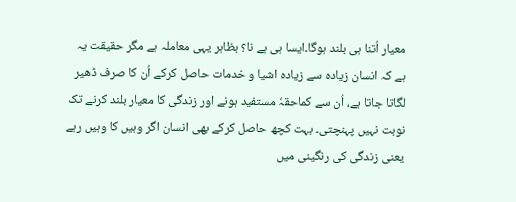معیار اُتنا ہی بلند ہوگا۔ایسا ہی ہے نا؟ بظاہر یہی معاملہ ہے مگر حقیقت یہ ہے کہ انسان زیادہ سے زیادہ اشیا و خدمات حاصل کرکے اُن کا صرف ڈھیر لگاتا جاتا ہے، اُن سے کماحقہٗ مستفید ہونے اور زندگی کا معیار بلند کرنے تک نوبت نہیں پہنچتی۔ بہت کچھ حاصل کرکے بھی انسان اگر وہیں کا وہیں رہے یعنی زندگی کی رنگینی میں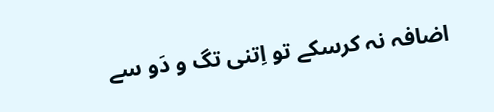اضافہ نہ کرسکے تو اِتنی تگ و دَو سے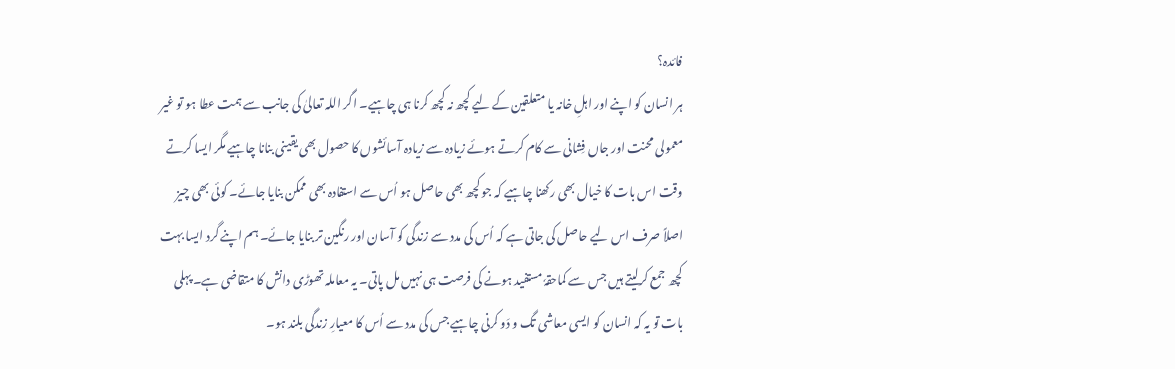فائدہ؟
ہر انسان کو اپنے اور اہلِ خانہ یا متعلقین کے لیے کچھ نہ کچھ کرنا ہی چاہیے۔ اگر اللہ تعالیٰ کی جانب سے ہمت عطا ہو تو غیر معمولی محنت اور جاں فِشانی سے کام کرتے ہوئے زیادہ سے زیادہ آسائشوں کا حصول بھی یقینی بنانا چاہیے مگر ایسا کرتے وقت اس بات کا خیال بھی رکھنا چاہیے کہ جو کچھ بھی حاصل ہو اُس سے استفادہ بھی ممکن بنایا جائے۔ کوئی بھی چیز اصلاً صرف اس لیے حاصل کی جاتی ہے کہ اُس کی مدد سے زندگی کو آسان اور رنگین تر بنایا جائے۔ ہم اپنے گرد ایسا بہت کچھ جمع کرلیتے ہیں جس سے کماحقہٗ مستفید ہونے کی فرصت ہی نہیں مل پاتی۔ یہ معاملہ تھوڑی دانش کا متقاضی ہے۔ پہلی بات تو یہ کہ انسان کو ایسی معاشی تگ و دَو کرنی چاہیے جس کی مدد سے اُس کا معیارِ زندگی بلند ہو۔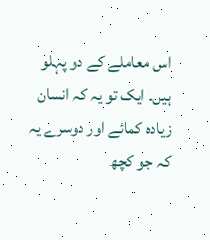اس معاملے کے دو پہلو ہیں۔ ایک تو یہ کہ انسان زیادہ کمائے اور دوسرے یہ کہ جو کچھ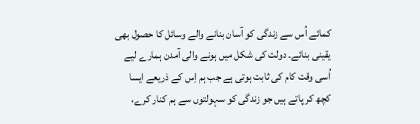کمائے اُس سے زندگی کو آسان بنانے والے وسائل کا حصول بھی یقینی بنائے۔ دولت کی شکل میں ہونے والی آمدن ہمارے لیے اُسی وقت کام کی ثابت ہوتی ہے جب ہم اِس کے ذریعے ایسا کچھ کر پاتے ہیں جو زندگی کو سہولتوں سے ہم کنار کرے،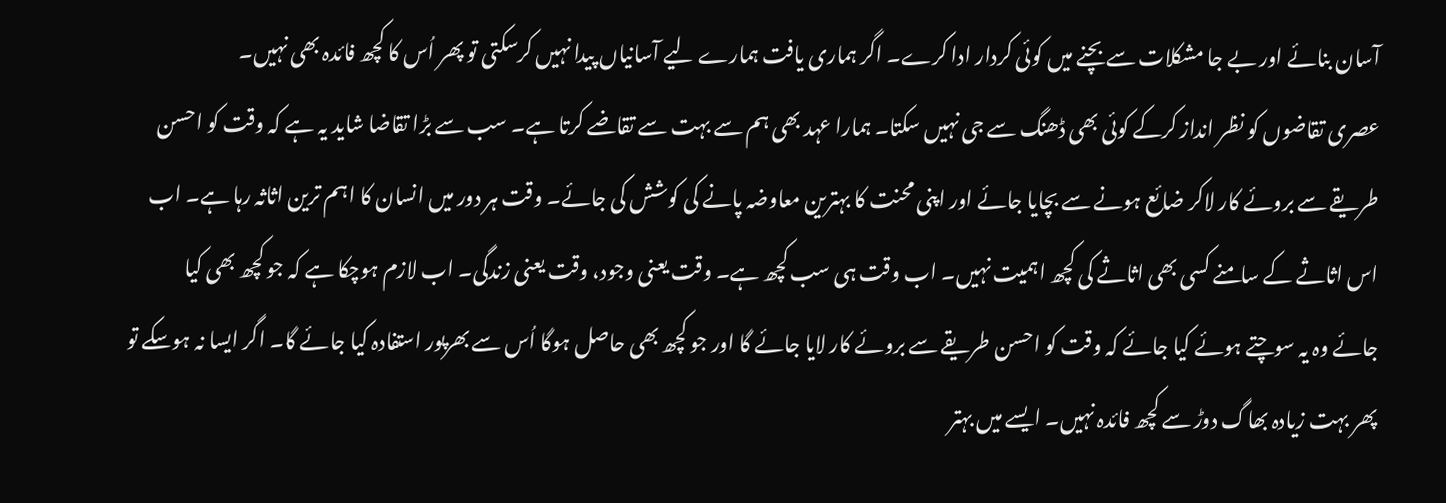آسان بنائے اور بے جا مشکلات سے بچنے میں کوئی کردار ادا کرے۔ اگر ہماری یافت ہمارے لیے آسانیاں پیدا نہیں کرسکتی تو پھر اُس کا کچھ فائدہ بھی نہیں۔
عصری تقاضوں کو نظر انداز کرکے کوئی بھی ڈھنگ سے جی نہیں سکتا۔ ہمارا عہد بھی ہم سے بہت سے تقاضے کرتا ہے۔ سب سے بڑا تقاضا شاید یہ ہے کہ وقت کو احسن طریقے سے بروئے کار لاکر ضائع ہونے سے بچایا جائے اور اپنی محنت کا بہترین معاوضہ پانے کی کوشش کی جائے۔ وقت ہر دور میں انسان کا اہم ترین اثاثہ رہا ہے۔ اب اس اثاثے کے سامنے کسی بھی اثاثے کی کچھ اہمیت نہیں۔ اب وقت ہی سب کچھ ہے۔ وقت یعنی وجود، وقت یعنی زندگی۔ اب لازم ہوچکا ہے کہ جو کچھ بھی کیا جائے وہ یہ سوچتے ہوئے کیا جائے کہ وقت کو احسن طریقے سے بروئے کار لایا جائے گا اور جو کچھ بھی حاصل ہوگا اُس سے بھرپور استفادہ کیا جائے گا۔ اگر ایسا نہ ہوسکے تو پھر بہت زیادہ بھاگ دوڑ سے کچھ فائدہ نہیں۔ ایسے میں بہتر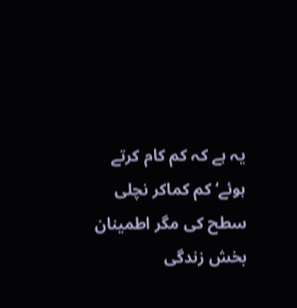یہ ہے کہ کم کام کرتے ہوئے‘ کم کماکر نچلی سطح کی مگر اطمینان بخش زندگی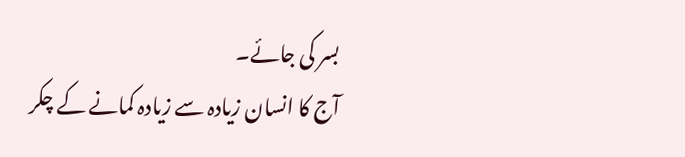بسر کی جائے۔
آج کا انسان زیادہ سے زیادہ کمانے کے چکر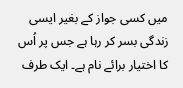میں کسی جواز کے بغیر ایسی زندگی بسر کر رہا ہے جس پر اُس کا اختیار برائے نام ہے۔ ایک طرف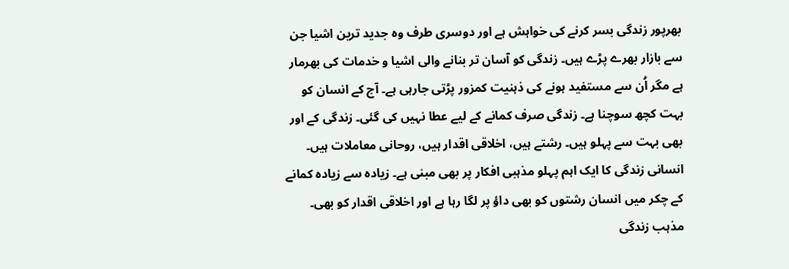بھرپور زندگی بسر کرنے کی خواہش ہے اور دوسری طرف وہ جدید ترین اشیا جن سے بازار بھرے پڑے ہیں۔ زندگی کو آسان تر بنانے والی اشیا و خدمات کی بھرمار ہے مگر اُن سے مستفید ہونے کی ذہنیت کمزور پڑتی جارہی ہے۔ آج کے انسان کو بہت کچھ سوچنا ہے۔ زندگی صرف کمانے کے لیے عطا نہیں کی گئی۔ زندگی کے اور بھی بہت سے پہلو ہیں۔ رشتے ہیں، اخلاقی اقدار ہیں، روحانی معاملات ہیں۔ انسانی زندگی کا ایک اہم پہلو مذہبی افکار پر بھی مبنی ہے۔ زیادہ سے زیادہ کمانے کے چکر میں انسان رشتوں کو بھی داؤ پر لگا رہا ہے اور اخلاقی اقدار کو بھی۔ مذہب زندگی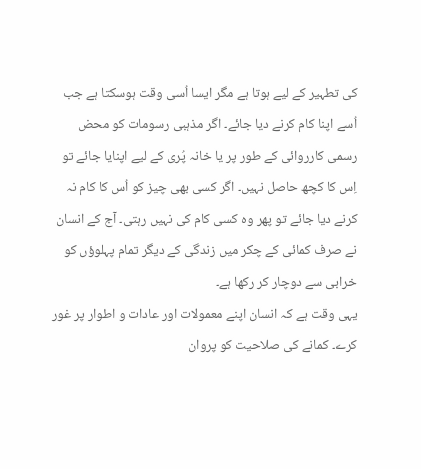کی تطہیر کے لیے ہوتا ہے مگر ایسا اُسی وقت ہوسکتا ہے جب اُسے اپنا کام کرنے دیا جائے۔ اگر مذہبی رسومات کو محض رسمی کارروائی کے طور پر یا خانہ پُری کے لیے اپنایا جائے تو اِس کا کچھ حاصل نہیں۔ اگر کسی بھی چیز کو اُس کا کام نہ کرنے دیا جائے تو پھر وہ کسی کام کی نہیں رہتی۔ آج کے انسان نے صرف کمائی کے چکر میں زندگی کے دیگر تمام پہلوؤں کو خرابی سے دوچار کر رکھا ہے۔
یہی وقت ہے کہ انسان اپنے معمولات اور عادات و اطوار پر غور کرے۔ کمانے کی صلاحیت کو پروان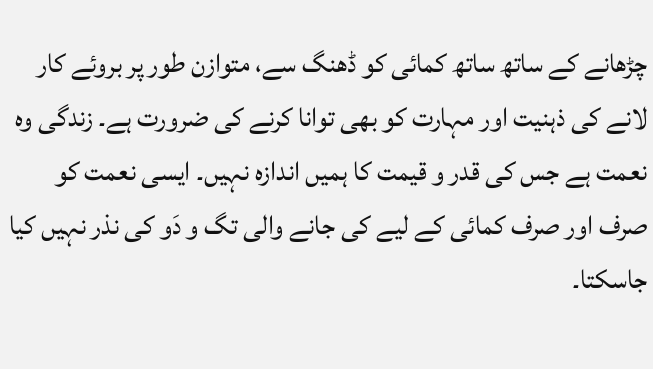چڑھانے کے ساتھ ساتھ کمائی کو ڈھنگ سے، متوازن طور پر بروئے کار لانے کی ذہنیت اور مہارت کو بھی توانا کرنے کی ضرورت ہے۔ زندگی وہ نعمت ہے جس کی قدر و قیمت کا ہمیں اندازہ نہیں۔ ایسی نعمت کو صرف اور صرف کمائی کے لیے کی جانے والی تگ و دَو کی نذر نہیں کیا جاسکتا۔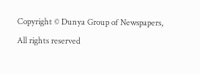Copyright © Dunya Group of Newspapers, All rights reserved